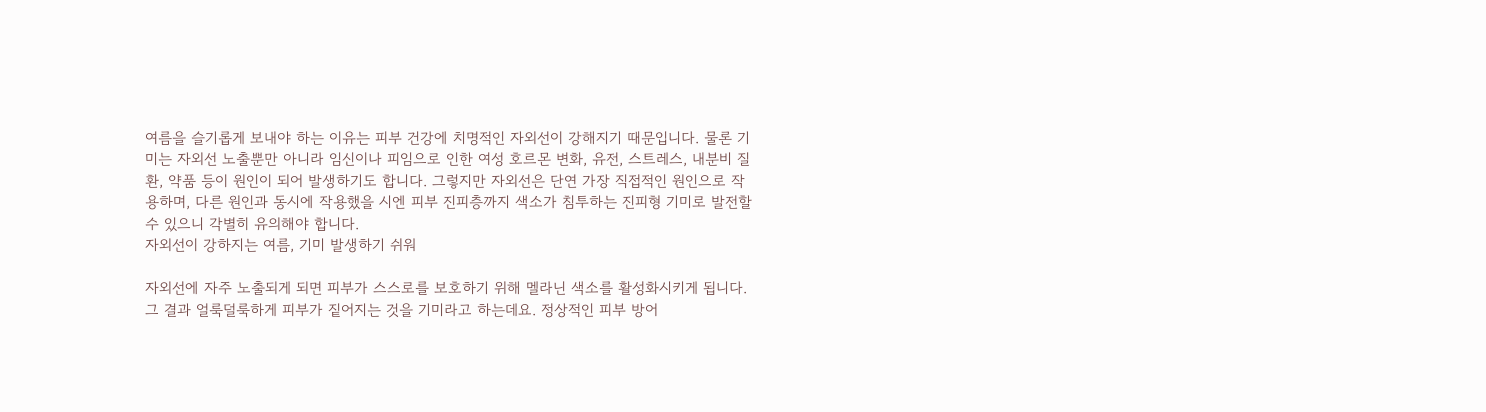여름을 슬기롭게 보내야 하는 이유는 피부 건강에 치명적인 자외선이 강해지기 때문입니다. 물론 기미는 자외선 노출뿐만 아니라 임신이나 피임으로 인한 여성 호르몬 변화, 유전, 스트레스, 내분비 질환, 약품 등이 원인이 되어 발생하기도 합니다. 그렇지만 자외선은 단연 가장 직접적인 원인으로 작용하며, 다른 원인과 동시에 작용했을 시엔 피부 진피층까지 색소가 침투하는 진피형 기미로 발전할 수 있으니 각별히 유의해야 합니다.
자외선이 강하지는 여름, 기미 발생하기 쉬워

자외선에 자주 노출되게 되면 피부가 스스로를 보호하기 위해 멜라닌 색소를 활성화시키게 됩니다. 그 결과 얼룩덜룩하게 피부가 짙어지는 것을 기미라고 하는데요. 정상적인 피부 방어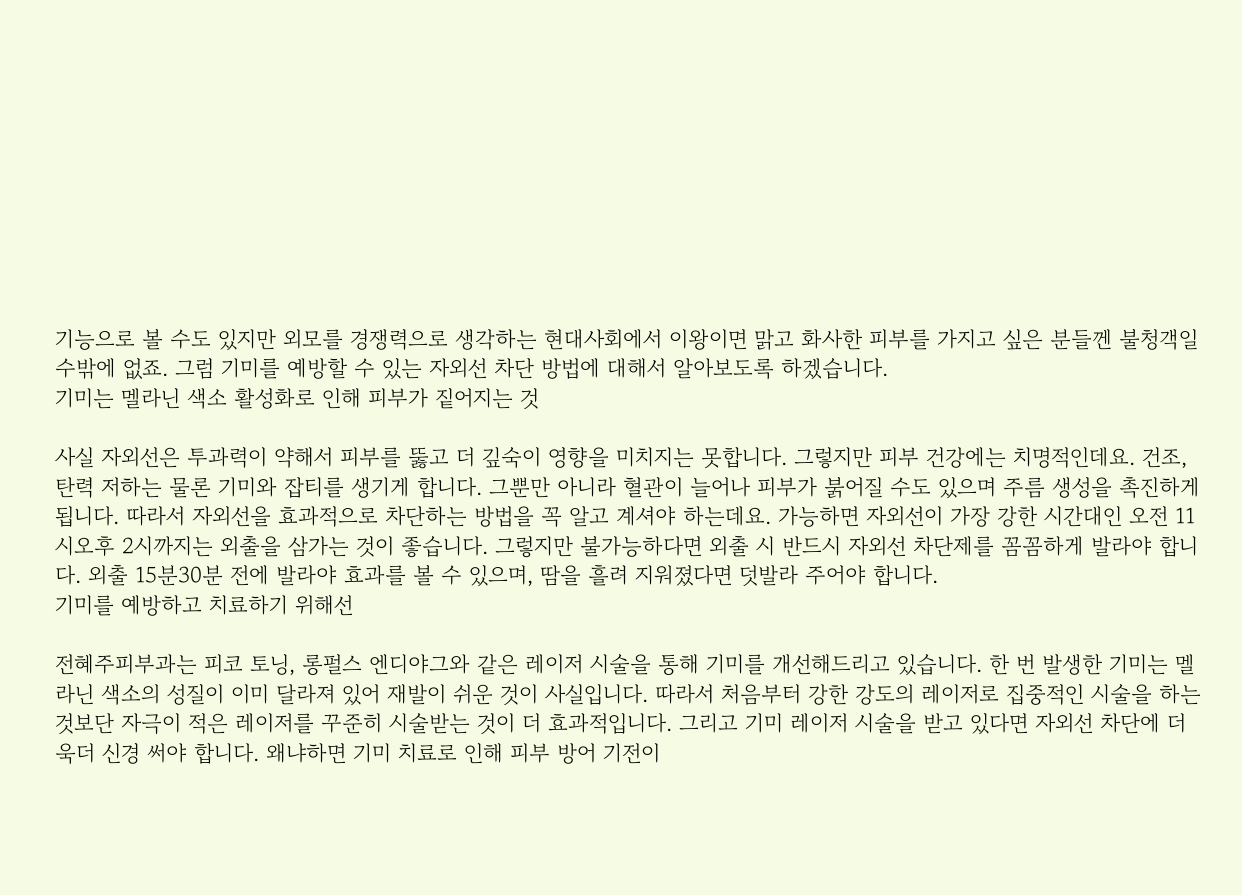기능으로 볼 수도 있지만 외모를 경쟁력으로 생각하는 현대사회에서 이왕이면 맑고 화사한 피부를 가지고 싶은 분들껜 불청객일 수밖에 없죠. 그럼 기미를 예방할 수 있는 자외선 차단 방법에 대해서 알아보도록 하겠습니다.
기미는 멜라닌 색소 활성화로 인해 피부가 짙어지는 것

사실 자외선은 투과력이 약해서 피부를 뚫고 더 깊숙이 영향을 미치지는 못합니다. 그렇지만 피부 건강에는 치명적인데요. 건조, 탄력 저하는 물론 기미와 잡티를 생기게 합니다. 그뿐만 아니라 혈관이 늘어나 피부가 붉어질 수도 있으며 주름 생성을 촉진하게 됩니다. 따라서 자외선을 효과적으로 차단하는 방법을 꼭 알고 계셔야 하는데요. 가능하면 자외선이 가장 강한 시간대인 오전 11시오후 2시까지는 외출을 삼가는 것이 좋습니다. 그렇지만 불가능하다면 외출 시 반드시 자외선 차단제를 꼼꼼하게 발라야 합니다. 외출 15분30분 전에 발라야 효과를 볼 수 있으며, 땀을 흘려 지워졌다면 덧발라 주어야 합니다.
기미를 예방하고 치료하기 위해선

전혜주피부과는 피코 토닝, 롱펄스 엔디야그와 같은 레이저 시술을 통해 기미를 개선해드리고 있습니다. 한 번 발생한 기미는 멜라닌 색소의 성질이 이미 달라져 있어 재발이 쉬운 것이 사실입니다. 따라서 처음부터 강한 강도의 레이저로 집중적인 시술을 하는 것보단 자극이 적은 레이저를 꾸준히 시술받는 것이 더 효과적입니다. 그리고 기미 레이저 시술을 받고 있다면 자외선 차단에 더욱더 신경 써야 합니다. 왜냐하면 기미 치료로 인해 피부 방어 기전이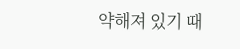약해져 있기 때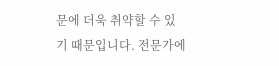문에 더욱 취약할 수 있기 때문입니다. 전문가에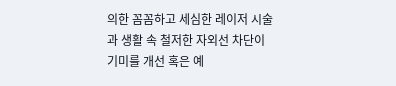의한 꼼꼼하고 세심한 레이저 시술과 생활 속 철저한 자외선 차단이 기미를 개선 혹은 예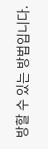방할 수 있는 방법입니다.